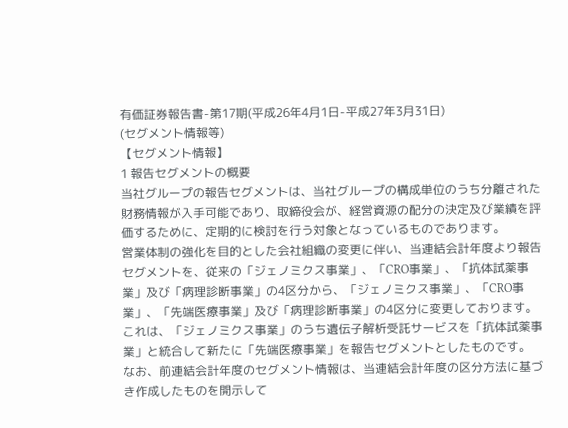有価証券報告書-第17期(平成26年4月1日-平成27年3月31日)
(セグメント情報等)
【セグメント情報】
1 報告セグメントの概要
当社グループの報告セグメントは、当社グループの構成単位のうち分離された財務情報が入手可能であり、取締役会が、経営資源の配分の決定及び業績を評価するために、定期的に検討を行う対象となっているものであります。
営業体制の強化を目的とした会社組織の変更に伴い、当連結会計年度より報告セグメントを、従来の「ジェノミクス事業」、「CRO事業」、「抗体試薬事業」及び「病理診断事業」の4区分から、「ジェノミクス事業」、「CRO事業」、「先端医療事業」及び「病理診断事業」の4区分に変更しております。これは、「ジェノミクス事業」のうち遺伝子解析受託サービスを「抗体試薬事業」と統合して新たに「先端医療事業」を報告セグメントとしたものです。
なお、前連結会計年度のセグメント情報は、当連結会計年度の区分方法に基づき作成したものを開示して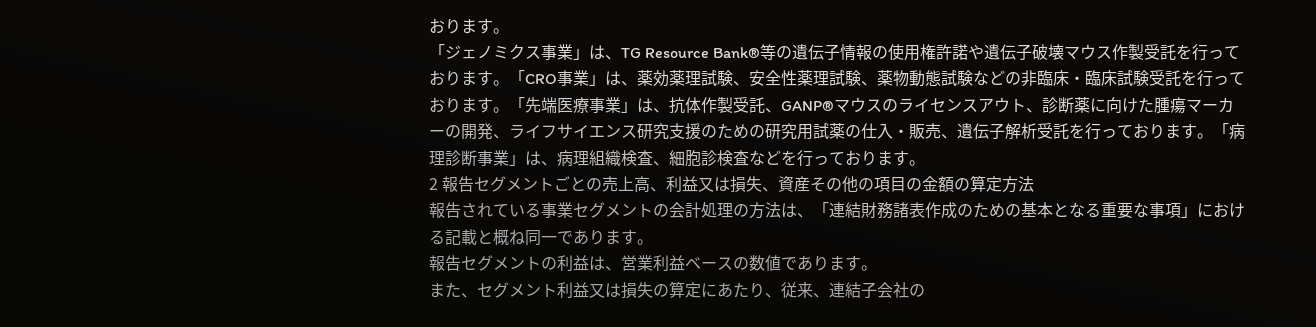おります。
「ジェノミクス事業」は、TG Resource Bank®等の遺伝子情報の使用権許諾や遺伝子破壊マウス作製受託を行っております。「CRO事業」は、薬効薬理試験、安全性薬理試験、薬物動態試験などの非臨床・臨床試験受託を行っております。「先端医療事業」は、抗体作製受託、GANP®マウスのライセンスアウト、診断薬に向けた腫瘍マーカーの開発、ライフサイエンス研究支援のための研究用試薬の仕入・販売、遺伝子解析受託を行っております。「病理診断事業」は、病理組織検査、細胞診検査などを行っております。
2 報告セグメントごとの売上高、利益又は損失、資産その他の項目の金額の算定方法
報告されている事業セグメントの会計処理の方法は、「連結財務諸表作成のための基本となる重要な事項」における記載と概ね同一であります。
報告セグメントの利益は、営業利益ベースの数値であります。
また、セグメント利益又は損失の算定にあたり、従来、連結子会社の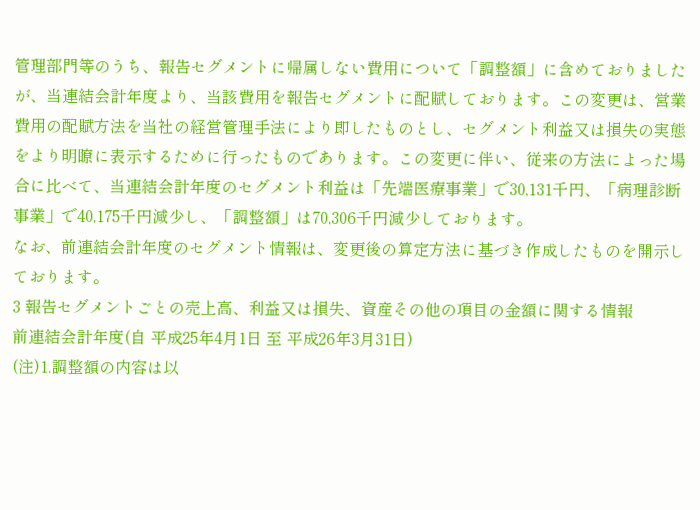管理部門等のうち、報告セグメントに帰属しない費用について「調整額」に含めておりましたが、当連結会計年度より、当該費用を報告セグメントに配賦しております。この変更は、営業費用の配賦方法を当社の経営管理手法により即したものとし、セグメント利益又は損失の実態をより明瞭に表示するために行ったものであります。この変更に伴い、従来の方法によった場合に比べて、当連結会計年度のセグメント利益は「先端医療事業」で30,131千円、「病理診断事業」で40,175千円減少し、「調整額」は70,306千円減少しております。
なお、前連結会計年度のセグメント情報は、変更後の算定方法に基づき作成したものを開示しております。
3 報告セグメントごとの売上高、利益又は損失、資産その他の項目の金額に関する情報
前連結会計年度(自 平成25年4月1日 至 平成26年3月31日)
(注)1.調整額の内容は以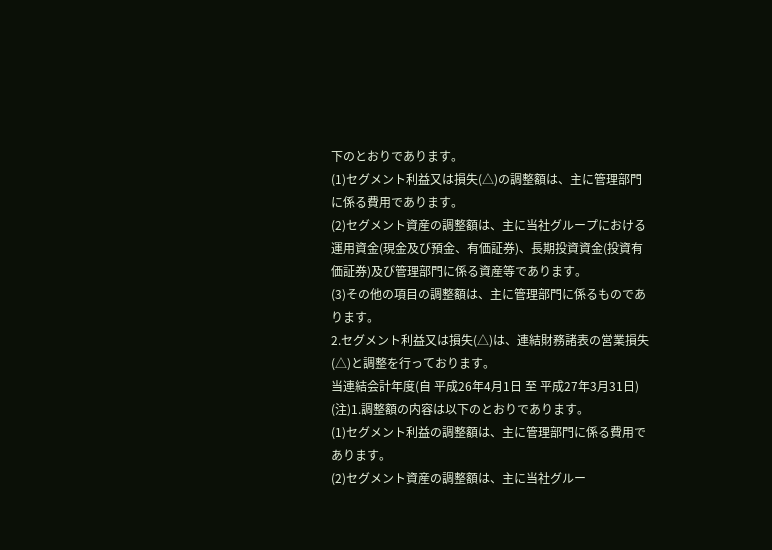下のとおりであります。
(1)セグメント利益又は損失(△)の調整額は、主に管理部門に係る費用であります。
(2)セグメント資産の調整額は、主に当社グループにおける運用資金(現金及び預金、有価証券)、長期投資資金(投資有価証券)及び管理部門に係る資産等であります。
(3)その他の項目の調整額は、主に管理部門に係るものであります。
2.セグメント利益又は損失(△)は、連結財務諸表の営業損失(△)と調整を行っております。
当連結会計年度(自 平成26年4月1日 至 平成27年3月31日)
(注)1.調整額の内容は以下のとおりであります。
(1)セグメント利益の調整額は、主に管理部門に係る費用であります。
(2)セグメント資産の調整額は、主に当社グルー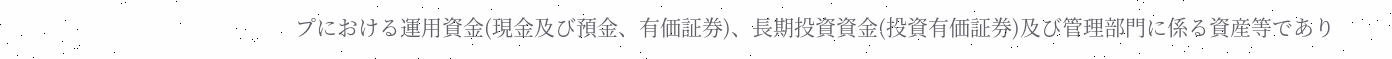プにおける運用資金(現金及び預金、有価証券)、長期投資資金(投資有価証券)及び管理部門に係る資産等であり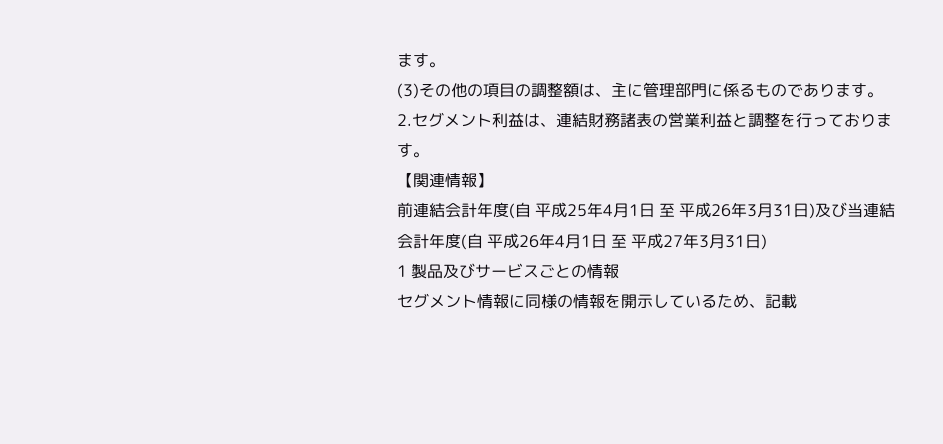ます。
(3)その他の項目の調整額は、主に管理部門に係るものであります。
2.セグメント利益は、連結財務諸表の営業利益と調整を行っております。
【関連情報】
前連結会計年度(自 平成25年4月1日 至 平成26年3月31日)及び当連結会計年度(自 平成26年4月1日 至 平成27年3月31日)
1 製品及びサービスごとの情報
セグメント情報に同様の情報を開示しているため、記載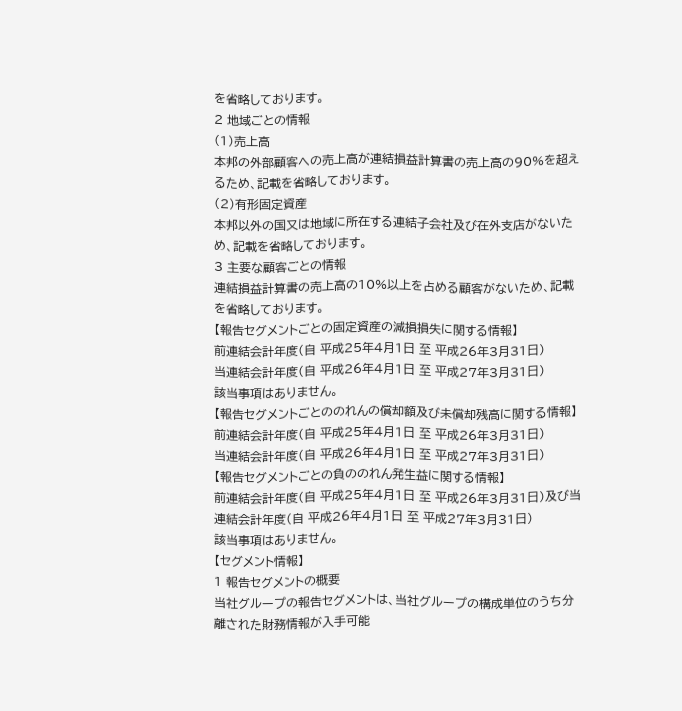を省略しております。
2 地域ごとの情報
(1)売上高
本邦の外部顧客への売上高が連結損益計算書の売上高の90%を超えるため、記載を省略しております。
(2)有形固定資産
本邦以外の国又は地域に所在する連結子会社及び在外支店がないため、記載を省略しております。
3 主要な顧客ごとの情報
連結損益計算書の売上高の10%以上を占める顧客がないため、記載を省略しております。
【報告セグメントごとの固定資産の減損損失に関する情報】
前連結会計年度(自 平成25年4月1日 至 平成26年3月31日)
当連結会計年度(自 平成26年4月1日 至 平成27年3月31日)
該当事項はありません。
【報告セグメントごとののれんの償却額及び未償却残高に関する情報】
前連結会計年度(自 平成25年4月1日 至 平成26年3月31日)
当連結会計年度(自 平成26年4月1日 至 平成27年3月31日)
【報告セグメントごとの負ののれん発生益に関する情報】
前連結会計年度(自 平成25年4月1日 至 平成26年3月31日)及び当連結会計年度(自 平成26年4月1日 至 平成27年3月31日)
該当事項はありません。
【セグメント情報】
1 報告セグメントの概要
当社グループの報告セグメントは、当社グループの構成単位のうち分離された財務情報が入手可能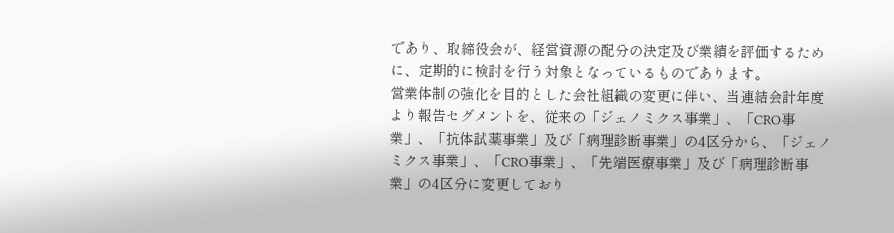であり、取締役会が、経営資源の配分の決定及び業績を評価するために、定期的に検討を行う対象となっているものであります。
営業体制の強化を目的とした会社組織の変更に伴い、当連結会計年度より報告セグメントを、従来の「ジェノミクス事業」、「CRO事業」、「抗体試薬事業」及び「病理診断事業」の4区分から、「ジェノミクス事業」、「CRO事業」、「先端医療事業」及び「病理診断事業」の4区分に変更しており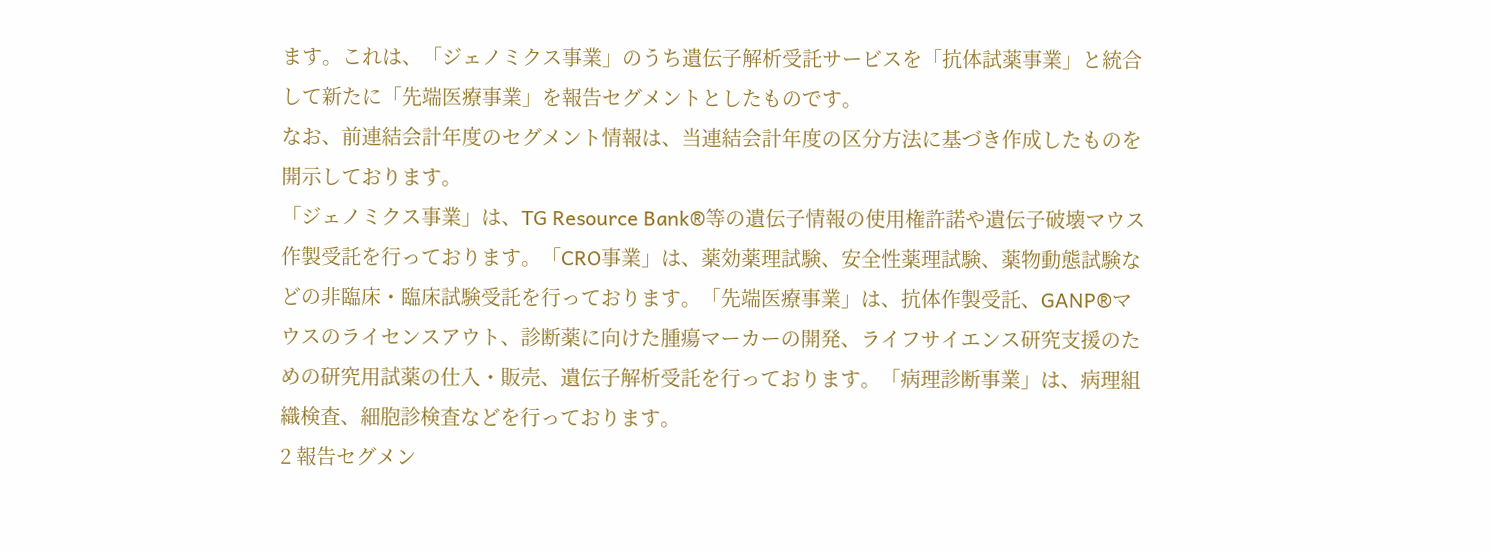ます。これは、「ジェノミクス事業」のうち遺伝子解析受託サービスを「抗体試薬事業」と統合して新たに「先端医療事業」を報告セグメントとしたものです。
なお、前連結会計年度のセグメント情報は、当連結会計年度の区分方法に基づき作成したものを開示しております。
「ジェノミクス事業」は、TG Resource Bank®等の遺伝子情報の使用権許諾や遺伝子破壊マウス作製受託を行っております。「CRO事業」は、薬効薬理試験、安全性薬理試験、薬物動態試験などの非臨床・臨床試験受託を行っております。「先端医療事業」は、抗体作製受託、GANP®マウスのライセンスアウト、診断薬に向けた腫瘍マーカーの開発、ライフサイエンス研究支援のための研究用試薬の仕入・販売、遺伝子解析受託を行っております。「病理診断事業」は、病理組織検査、細胞診検査などを行っております。
2 報告セグメン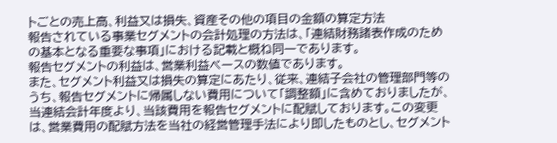トごとの売上高、利益又は損失、資産その他の項目の金額の算定方法
報告されている事業セグメントの会計処理の方法は、「連結財務諸表作成のための基本となる重要な事項」における記載と概ね同一であります。
報告セグメントの利益は、営業利益ベースの数値であります。
また、セグメント利益又は損失の算定にあたり、従来、連結子会社の管理部門等のうち、報告セグメントに帰属しない費用について「調整額」に含めておりましたが、当連結会計年度より、当該費用を報告セグメントに配賦しております。この変更は、営業費用の配賦方法を当社の経営管理手法により即したものとし、セグメント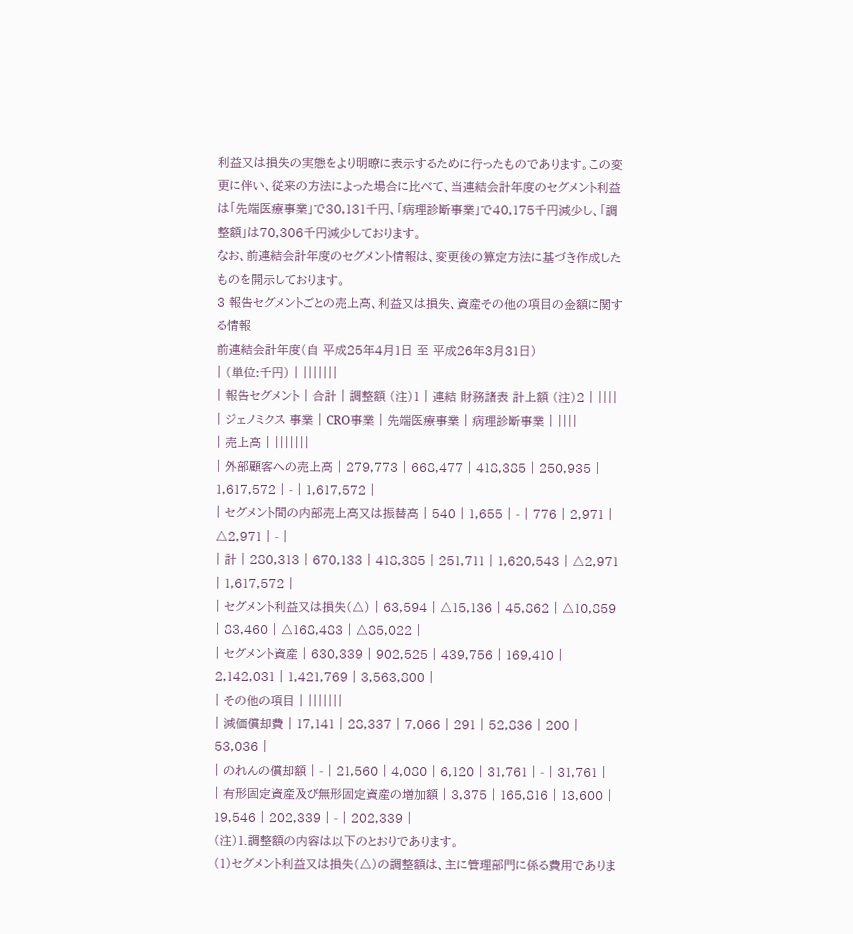利益又は損失の実態をより明瞭に表示するために行ったものであります。この変更に伴い、従来の方法によった場合に比べて、当連結会計年度のセグメント利益は「先端医療事業」で30,131千円、「病理診断事業」で40,175千円減少し、「調整額」は70,306千円減少しております。
なお、前連結会計年度のセグメント情報は、変更後の算定方法に基づき作成したものを開示しております。
3 報告セグメントごとの売上高、利益又は損失、資産その他の項目の金額に関する情報
前連結会計年度(自 平成25年4月1日 至 平成26年3月31日)
| (単位:千円) | |||||||
| 報告セグメント | 合計 | 調整額 (注)1 | 連結 財務諸表 計上額 (注)2 | ||||
| ジェノミクス 事業 | CRO事業 | 先端医療事業 | 病理診断事業 | ||||
| 売上高 | |||||||
| 外部顧客への売上高 | 279,773 | 668,477 | 418,385 | 250,935 | 1,617,572 | - | 1,617,572 |
| セグメント間の内部売上高又は振替高 | 540 | 1,655 | - | 776 | 2,971 | △2,971 | - |
| 計 | 280,313 | 670,133 | 418,385 | 251,711 | 1,620,543 | △2,971 | 1,617,572 |
| セグメント利益又は損失(△) | 63,594 | △15,136 | 45,862 | △10,859 | 83,460 | △168,483 | △85,022 |
| セグメント資産 | 630,339 | 902,525 | 439,756 | 169,410 | 2,142,031 | 1,421,769 | 3,563,800 |
| その他の項目 | |||||||
| 減価償却費 | 17,141 | 28,337 | 7,066 | 291 | 52,836 | 200 | 53,036 |
| のれんの償却額 | - | 21,560 | 4,080 | 6,120 | 31,761 | - | 31,761 |
| 有形固定資産及び無形固定資産の増加額 | 3,375 | 165,816 | 13,600 | 19,546 | 202,339 | - | 202,339 |
(注)1.調整額の内容は以下のとおりであります。
(1)セグメント利益又は損失(△)の調整額は、主に管理部門に係る費用でありま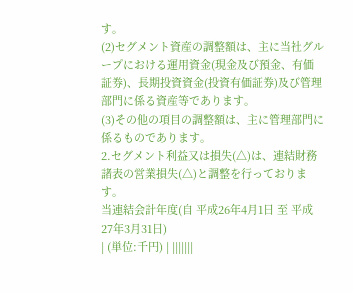す。
(2)セグメント資産の調整額は、主に当社グループにおける運用資金(現金及び預金、有価証券)、長期投資資金(投資有価証券)及び管理部門に係る資産等であります。
(3)その他の項目の調整額は、主に管理部門に係るものであります。
2.セグメント利益又は損失(△)は、連結財務諸表の営業損失(△)と調整を行っております。
当連結会計年度(自 平成26年4月1日 至 平成27年3月31日)
| (単位:千円) | |||||||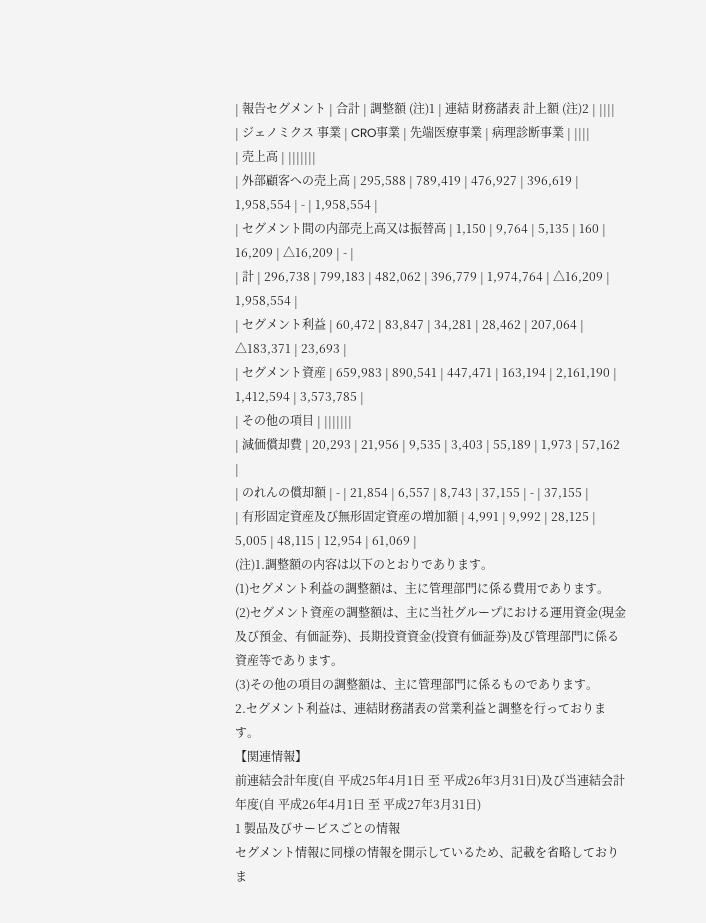| 報告セグメント | 合計 | 調整額 (注)1 | 連結 財務諸表 計上額 (注)2 | ||||
| ジェノミクス 事業 | CRO事業 | 先端医療事業 | 病理診断事業 | ||||
| 売上高 | |||||||
| 外部顧客への売上高 | 295,588 | 789,419 | 476,927 | 396,619 | 1,958,554 | - | 1,958,554 |
| セグメント間の内部売上高又は振替高 | 1,150 | 9,764 | 5,135 | 160 | 16,209 | △16,209 | - |
| 計 | 296,738 | 799,183 | 482,062 | 396,779 | 1,974,764 | △16,209 | 1,958,554 |
| セグメント利益 | 60,472 | 83,847 | 34,281 | 28,462 | 207,064 | △183,371 | 23,693 |
| セグメント資産 | 659,983 | 890,541 | 447,471 | 163,194 | 2,161,190 | 1,412,594 | 3,573,785 |
| その他の項目 | |||||||
| 減価償却費 | 20,293 | 21,956 | 9,535 | 3,403 | 55,189 | 1,973 | 57,162 |
| のれんの償却額 | - | 21,854 | 6,557 | 8,743 | 37,155 | - | 37,155 |
| 有形固定資産及び無形固定資産の増加額 | 4,991 | 9,992 | 28,125 | 5,005 | 48,115 | 12,954 | 61,069 |
(注)1.調整額の内容は以下のとおりであります。
(1)セグメント利益の調整額は、主に管理部門に係る費用であります。
(2)セグメント資産の調整額は、主に当社グループにおける運用資金(現金及び預金、有価証券)、長期投資資金(投資有価証券)及び管理部門に係る資産等であります。
(3)その他の項目の調整額は、主に管理部門に係るものであります。
2.セグメント利益は、連結財務諸表の営業利益と調整を行っております。
【関連情報】
前連結会計年度(自 平成25年4月1日 至 平成26年3月31日)及び当連結会計年度(自 平成26年4月1日 至 平成27年3月31日)
1 製品及びサービスごとの情報
セグメント情報に同様の情報を開示しているため、記載を省略しておりま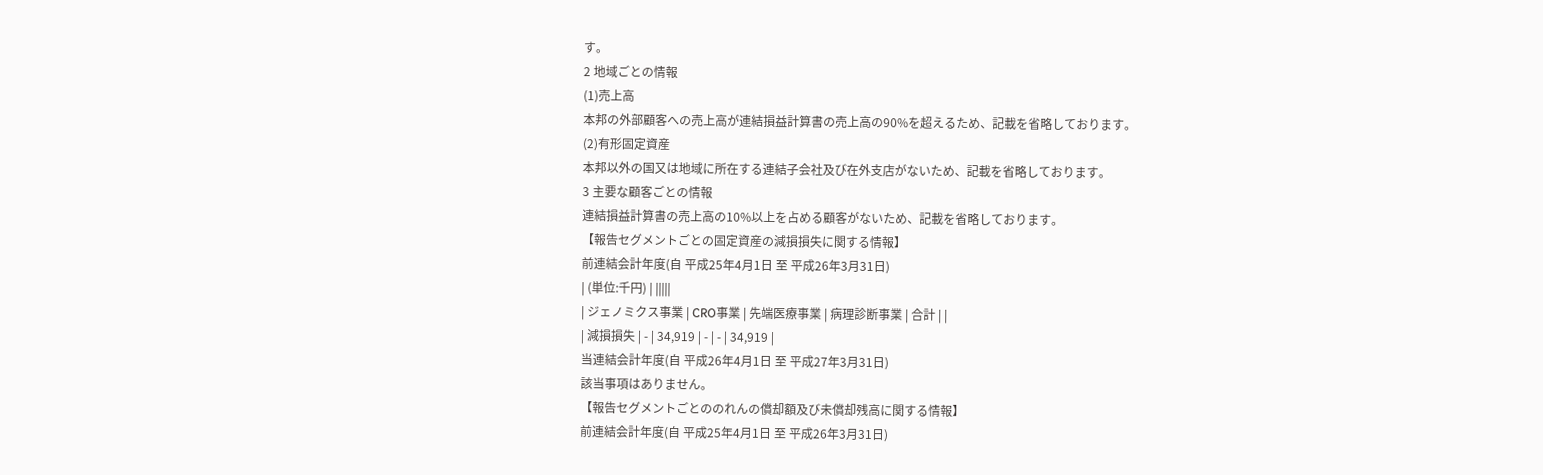す。
2 地域ごとの情報
(1)売上高
本邦の外部顧客への売上高が連結損益計算書の売上高の90%を超えるため、記載を省略しております。
(2)有形固定資産
本邦以外の国又は地域に所在する連結子会社及び在外支店がないため、記載を省略しております。
3 主要な顧客ごとの情報
連結損益計算書の売上高の10%以上を占める顧客がないため、記載を省略しております。
【報告セグメントごとの固定資産の減損損失に関する情報】
前連結会計年度(自 平成25年4月1日 至 平成26年3月31日)
| (単位:千円) | |||||
| ジェノミクス事業 | CRO事業 | 先端医療事業 | 病理診断事業 | 合計 | |
| 減損損失 | - | 34,919 | - | - | 34,919 |
当連結会計年度(自 平成26年4月1日 至 平成27年3月31日)
該当事項はありません。
【報告セグメントごとののれんの償却額及び未償却残高に関する情報】
前連結会計年度(自 平成25年4月1日 至 平成26年3月31日)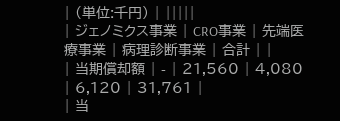| (単位:千円) | |||||
| ジェノミクス事業 | CRO事業 | 先端医療事業 | 病理診断事業 | 合計 | |
| 当期償却額 | - | 21,560 | 4,080 | 6,120 | 31,761 |
| 当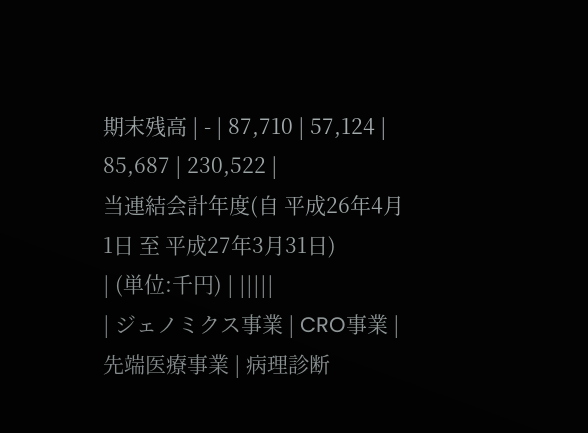期末残高 | - | 87,710 | 57,124 | 85,687 | 230,522 |
当連結会計年度(自 平成26年4月1日 至 平成27年3月31日)
| (単位:千円) | |||||
| ジェノミクス事業 | CRO事業 | 先端医療事業 | 病理診断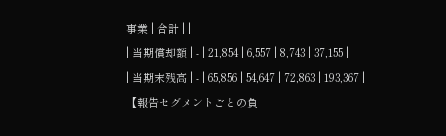事業 | 合計 | |
| 当期償却額 | - | 21,854 | 6,557 | 8,743 | 37,155 |
| 当期末残高 | - | 65,856 | 54,647 | 72,863 | 193,367 |
【報告セグメントごとの負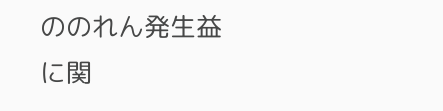ののれん発生益に関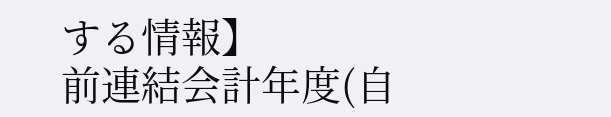する情報】
前連結会計年度(自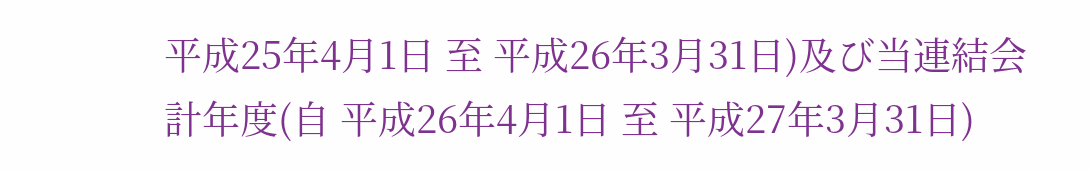平成25年4月1日 至 平成26年3月31日)及び当連結会計年度(自 平成26年4月1日 至 平成27年3月31日)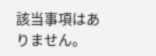該当事項はありません。